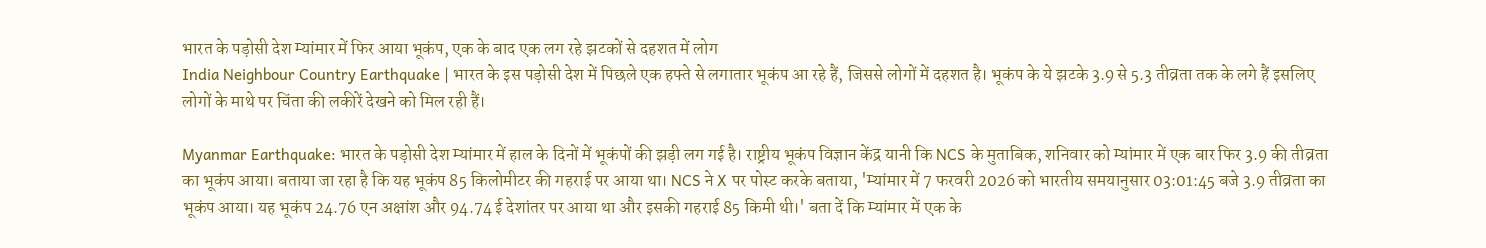भारत के पड़ोसी देश म्यांमार में फिर आया भूकंप, एक के बाद एक लग रहे झटकों से दहशत में लोग
India Neighbour Country Earthquake | भारत के इस पड़ोसी देश में पिछले एक हफ्ते से लगातार भूकंप आ रहे हैं, जिससे लोगों में दहशत है। भूकंप के ये झटके 3.9 से 5.3 तीव्रता तक के लगे हैं इसलिए लोगों के माथे पर चिंता की लकीरें देखने को मिल रही हैं।

Myanmar Earthquake: भारत के पड़ोसी देश म्यांमार में हाल के दिनों में भूकंपों की झड़ी लग गई है। राष्ट्रीय भूकंप विज्ञान केंद्र यानी कि NCS के मुताबिक, शनिवार को म्यांमार में एक बार फिर 3.9 की तीव्रता का भूकंप आया। बताया जा रहा है कि यह भूकंप 85 किलोमीटर की गहराई पर आया था। NCS ने X पर पोस्ट करके बताया, 'म्यांमार में 7 फरवरी 2026 को भारतीय समयानुसार 03:01:45 बजे 3.9 तीव्रता का भूकंप आया। यह भूकंप 24.76 एन अक्षांश और 94.74 ई देशांतर पर आया था और इसकी गहराई 85 किमी थी।' बता दें कि म्यांमार में एक के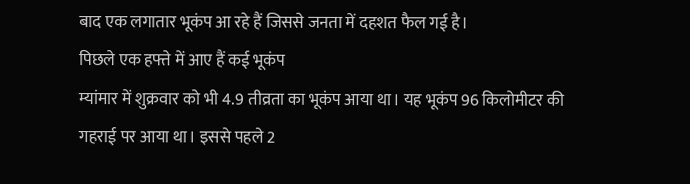बाद एक लगातार भूकंप आ रहे हैं जिससे जनता में दहशत फैल गई है।
पिछले एक हफ्ते में आए हैं कई भूकंप
म्यांमार में शुक्रवार को भी 4.9 तीव्रता का भूकंप आया था। यह भूकंप 96 किलोमीटर की गहराई पर आया था। इससे पहले 2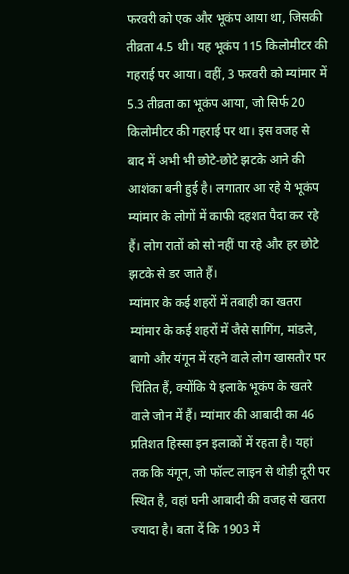फरवरी को एक और भूकंप आया था, जिसकी तीव्रता 4.5 थी। यह भूकंप 115 किलोमीटर की गहराई पर आया। वहीं, 3 फरवरी को म्यांमार में 5.3 तीव्रता का भूकंप आया, जो सिर्फ 20 किलोमीटर की गहराई पर था। इस वजह से बाद में अभी भी छोटे-छोटे झटके आने की आशंका बनी हुई है। लगातार आ रहे ये भूकंप म्यांमार के लोगों में काफी दहशत पैदा कर रहे हैं। लोग रातों को सो नहीं पा रहे और हर छोटे झटके से डर जाते हैं।
म्यांमार के कई शहरों में तबाही का खतरा
म्यांमार के कई शहरों में जैसे सागिंग, मांडले, बागो और यंगून में रहने वाले लोग खासतौर पर चिंतित हैं, क्योंकि ये इलाके भूकंप के खतरे वाले जोन में हैं। म्यांमार की आबादी का 46 प्रतिशत हिस्सा इन इलाकों में रहता है। यहां तक कि यंगून, जो फॉल्ट लाइन से थोड़ी दूरी पर स्थित है, वहां घनी आबादी की वजह से खतरा ज्यादा है। बता दें कि 1903 में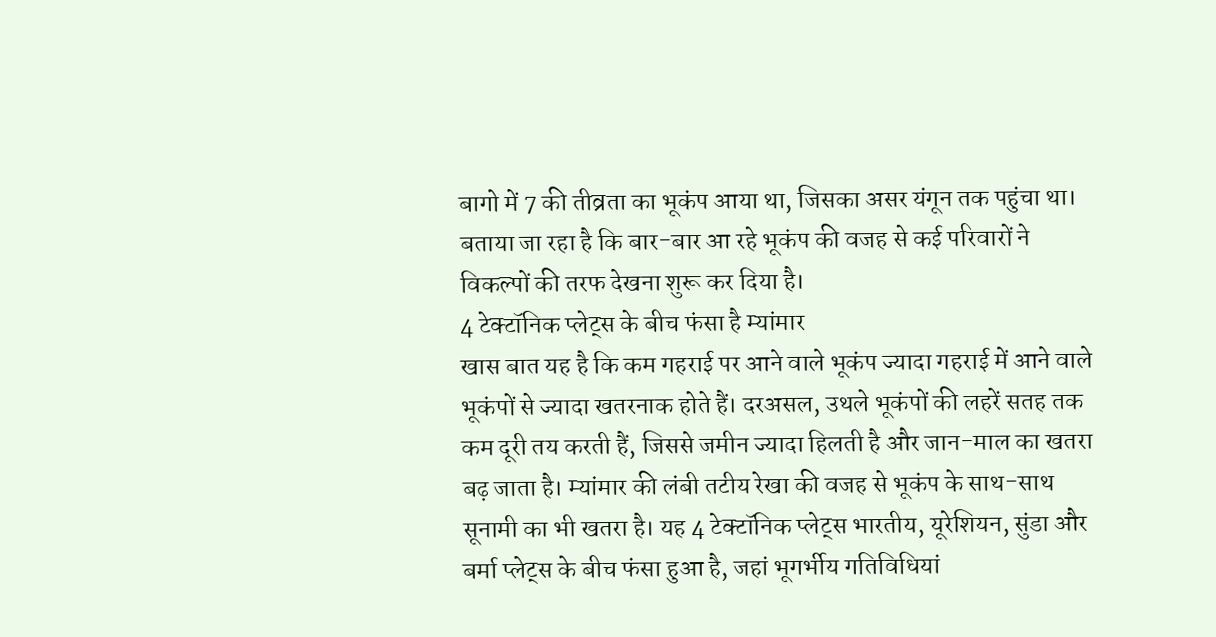बागो में 7 की तीव्रता का भूकंप आया था, जिसका असर यंगून तक पहुंचा था। बताया जा रहा है कि बार-बार आ रहे भूकंप की वजह से कई परिवारों ने विकल्पों की तरफ देखना शुरू कर दिया है।
4 टेक्टॉनिक प्लेट्स के बीच फंसा है म्यांमार
खास बात यह है कि कम गहराई पर आने वाले भूकंप ज्यादा गहराई में आने वाले भूकंपों से ज्यादा खतरनाक होते हैं। दरअसल, उथले भूकंपों की लहरें सतह तक कम दूरी तय करती हैं, जिससे जमीन ज्यादा हिलती है और जान-माल का खतरा बढ़ जाता है। म्यांमार की लंबी तटीय रेखा की वजह से भूकंप के साथ-साथ सूनामी का भी खतरा है। यह 4 टेक्टॉनिक प्लेट्स भारतीय, यूरेशियन, सुंडा और बर्मा प्लेट्स के बीच फंसा हुआ है, जहां भूगर्भीय गतिविधियां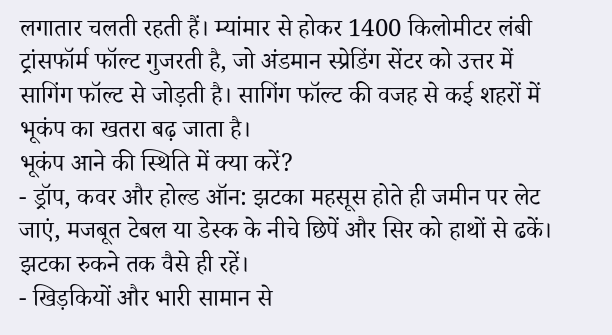लगातार चलती रहती हैं। म्यांमार से होकर 1400 किलोमीटर लंबी ट्रांसफॉर्म फॉल्ट गुजरती है, जो अंडमान स्प्रेडिंग सेंटर को उत्तर में सागिंग फॉल्ट से जोड़ती है। सागिंग फॉल्ट की वजह से कई शहरों में भूकंप का खतरा बढ़ जाता है।
भूकंप आने की स्थिति में क्या करें?
- ड्रॉप, कवर और होल्ड ऑन: झटका महसूस होते ही जमीन पर लेट जाएं, मजबूत टेबल या डेस्क के नीचे छिपें और सिर को हाथों से ढकें। झटका रुकने तक वैसे ही रहें।
- खिड़कियों और भारी सामान से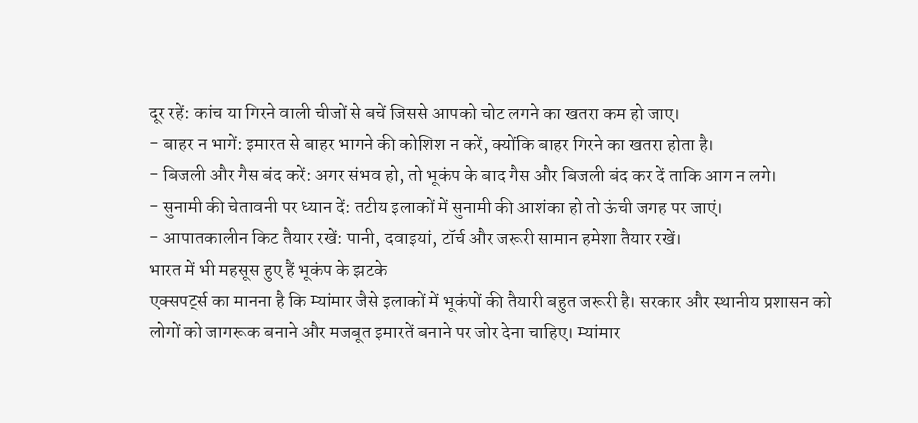दूर रहें: कांच या गिरने वाली चीजों से बचें जिससे आपको चोट लगने का खतरा कम हो जाए।
- बाहर न भागें: इमारत से बाहर भागने की कोशिश न करें, क्योंकि बाहर गिरने का खतरा होता है।
- बिजली और गैस बंद करें: अगर संभव हो, तो भूकंप के बाद गैस और बिजली बंद कर दें ताकि आग न लगे।
- सुनामी की चेतावनी पर ध्यान दें: तटीय इलाकों में सुनामी की आशंका हो तो ऊंची जगह पर जाएं।
- आपातकालीन किट तैयार रखें: पानी, दवाइयां, टॉर्च और जरूरी सामान हमेशा तैयार रखें।
भारत में भी महसूस हुए हैं भूकंप के झटके
एक्सपर्ट्स का मानना है कि म्यांमार जैसे इलाकों में भूकंपों की तैयारी बहुत जरूरी है। सरकार और स्थानीय प्रशासन को लोगों को जागरूक बनाने और मजबूत इमारतें बनाने पर जोर देना चाहिए। म्यांमार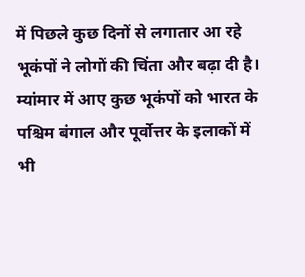में पिछले कुछ दिनों से लगातार आ रहे भूकंपों ने लोगों की चिंता और बढ़ा दी है। म्यांमार में आए कुछ भूकंपों को भारत के पश्चिम बंगाल और पूर्वोत्तर के इलाकों में भी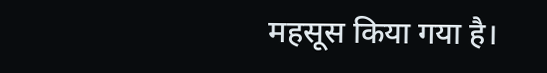महसूस किया गया है।